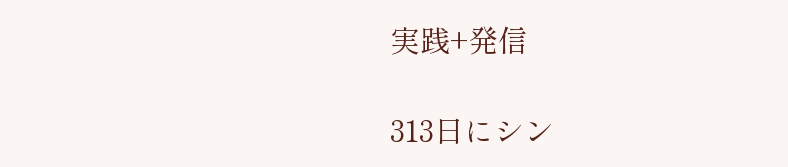実践+発信

313日にシン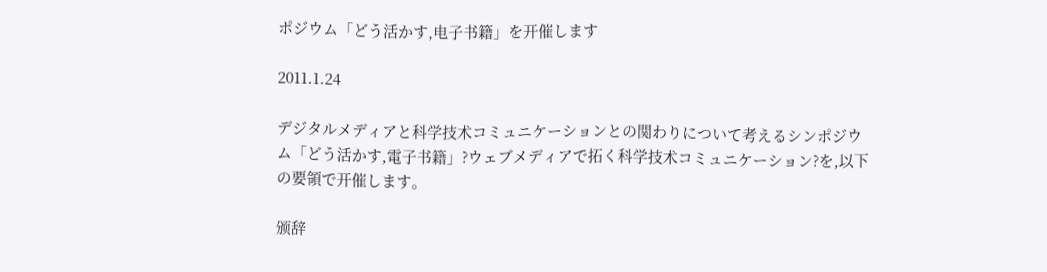ポジウム「どう活かす,电子书籍」を开催します

2011.1.24

デジタルメディアと科学技术コミュニケーションとの関わりについて考えるシンポジウム「どう活かす,電子书籍」?ウェブメディアで拓く科学技术コミュニケーション?を,以下の要領で开催します。

颁辞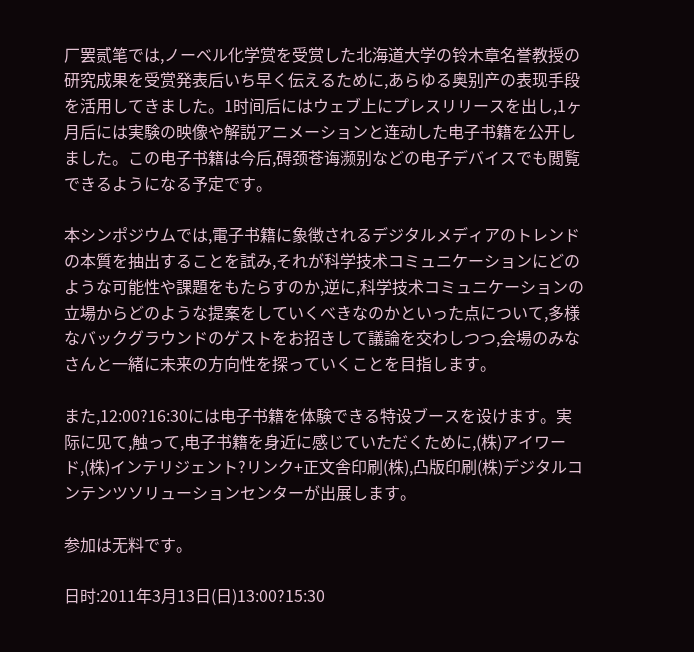厂罢贰笔では,ノーベル化学赏を受赏した北海道大学の铃木章名誉教授の研究成果を受赏発表后いち早く伝えるために,あらゆる奥别产の表现手段を活用してきました。1时间后にはウェブ上にプレスリリースを出し,1ヶ月后には実験の映像や解説アニメーションと连动した电子书籍を公开しました。この电子书籍は今后,碍颈苍诲濒别などの电子デバイスでも閲覧できるようになる予定です。

本シンポジウムでは,電子书籍に象徴されるデジタルメディアのトレンドの本質を抽出することを試み,それが科学技术コミュニケーションにどのような可能性や課題をもたらすのか,逆に,科学技术コミュニケーションの立場からどのような提案をしていくべきなのかといった点について,多様なバックグラウンドのゲストをお招きして議論を交わしつつ,会場のみなさんと一緒に未来の方向性を探っていくことを目指します。

また,12:00?16:30には电子书籍を体験できる特设ブースを设けます。実际に见て,触って,电子书籍を身近に感じていただくために,(株)アイワード,(株)インテリジェント?リンク+正文舎印刷(株),凸版印刷(株)デジタルコンテンツソリューションセンターが出展します。

参加は无料です。

日时:2011年3月13日(日)13:00?15:30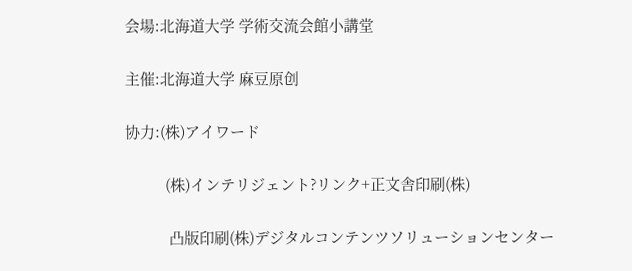会場:北海道大学 学術交流会館小講堂

主催:北海道大学 麻豆原创

协力:(株)アイワード

          (株)インテリジェント?リンク+正文舎印刷(株)

           凸版印刷(株)デジタルコンテンツソリューションセンター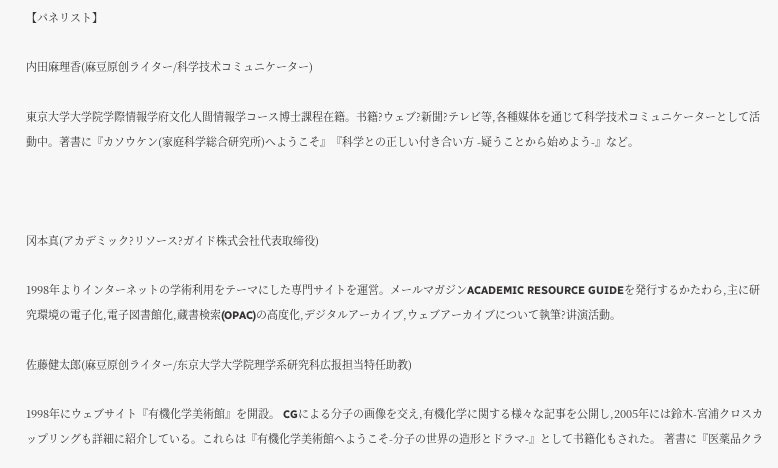【パネリスト】

内田麻理香(麻豆原创ライター/科学技术コミュニケーター)

東京大学大学院学際情報学府文化人間情報学コース博士課程在籍。书籍?ウェブ?新聞?テレビ等,各種媒体を通じて科学技术コミュニケーターとして活動中。著書に『カソウケン(家庭科学総合研究所)へようこそ』『科学との正しい付き合い方 -疑うことから始めよう-』など。



冈本真(アカデミック?リソース?ガイド株式会社代表取缔役)

1998年よりインターネットの学術利用をテーマにした専門サイトを運営。メールマガジンACADEMIC RESOURCE GUIDEを発行するかたわら,主に研究環境の電子化,電子図書館化,蔵書検索(OPAC)の高度化,デジタルアーカイブ,ウェブアーカイブについて執筆?讲演活動。

佐藤健太郎(麻豆原创ライター/东京大学大学院理学系研究科広报担当特任助教)

1998年にウェブサイト『有機化学美術館』を開設。 CGによる分子の画像を交え,有機化学に関する様々な記事を公開し,2005年には鈴木-宮浦クロスカップリングも詳細に紹介している。これらは『有機化学美術館へようこそ-分子の世界の造形とドラマ-』として书籍化もされた。 著書に『医薬品クラ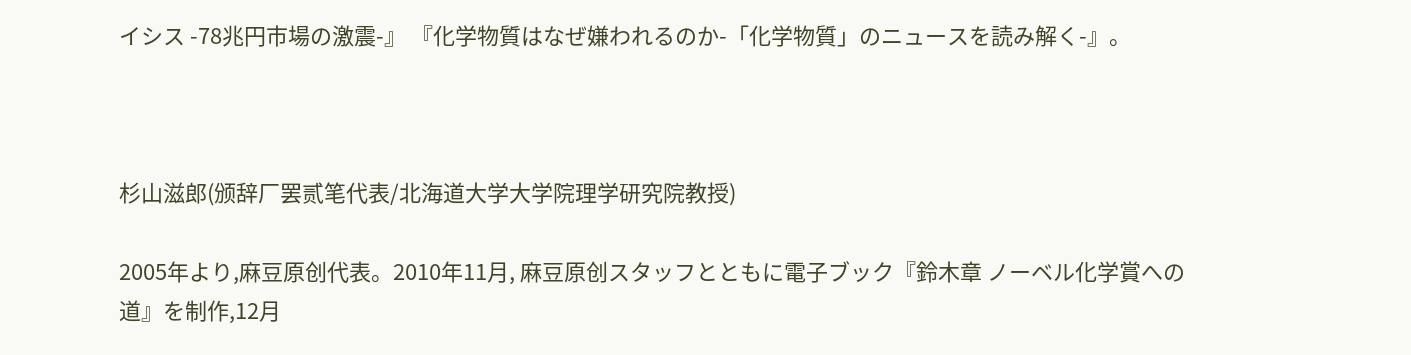イシス -78兆円市場の激震-』 『化学物質はなぜ嫌われるのか-「化学物質」のニュースを読み解く-』。



杉山滋郎(颁辞厂罢贰笔代表/北海道大学大学院理学研究院教授)

2005年より,麻豆原创代表。2010年11月, 麻豆原创スタッフとともに電子ブック『鈴木章 ノーベル化学賞への道』を制作,12月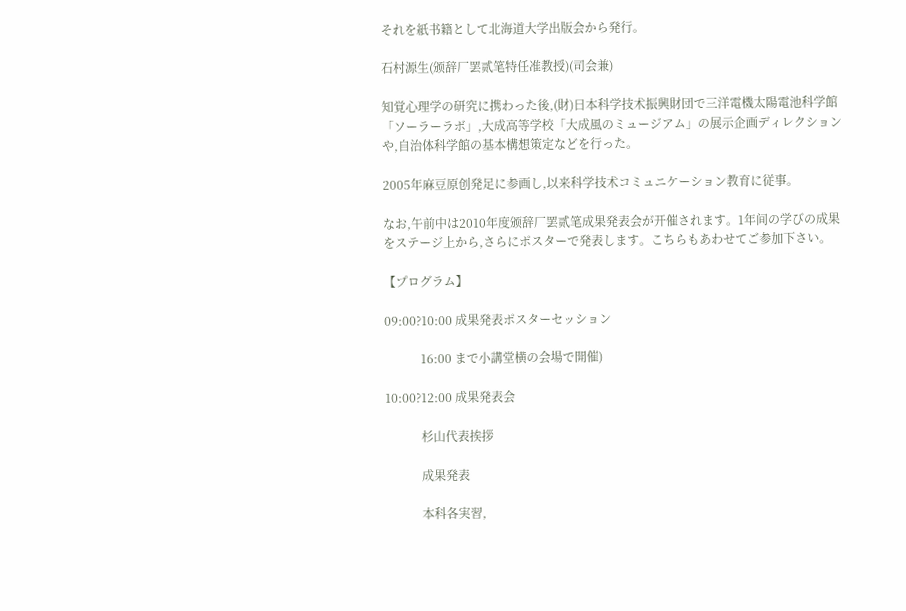それを紙书籍として北海道大学出版会から発行。

石村源生(颁辞厂罢贰笔特任准教授)(司会兼)

知覚心理学の研究に携わった後,(財)日本科学技术振興財団で三洋電機太陽電池科学館「ソーラーラボ」,大成高等学校「大成風のミュージアム」の展示企画ディレクションや,自治体科学館の基本構想策定などを行った。

2005年麻豆原创発足に参画し,以来科学技术コミュニケーション教育に従事。

なお,午前中は2010年度颁辞厂罢贰笔成果発表会が开催されます。1年间の学びの成果をステージ上から,さらにポスターで発表します。こちらもあわせてご参加下さい。

【プログラム】

09:00?10:00 成果発表ポスターセッション

            16:00 まで小講堂横の会場で開催)

10:00?12:00 成果発表会

            杉山代表挨拶

            成果発表

            本科各実習,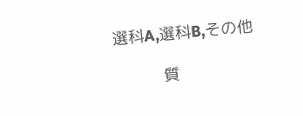選科A,選科B,その他

            質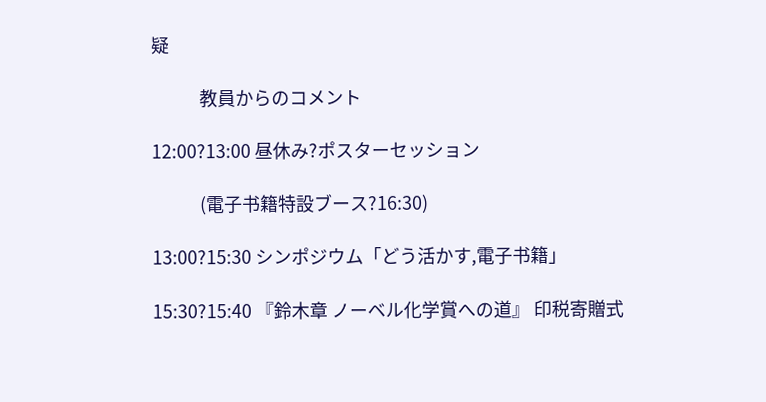疑

            教員からのコメント

12:00?13:00 昼休み?ポスターセッション

            (電子书籍特設ブース?16:30)

13:00?15:30 シンポジウム「どう活かす,電子书籍」

15:30?15:40 『鈴木章 ノーベル化学賞への道』 印税寄贈式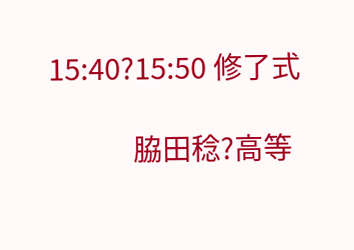15:40?15:50 修了式

            脇田稔?高等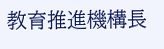教育推進機構長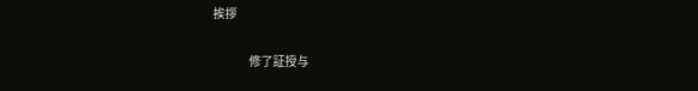挨拶

            修了証授与